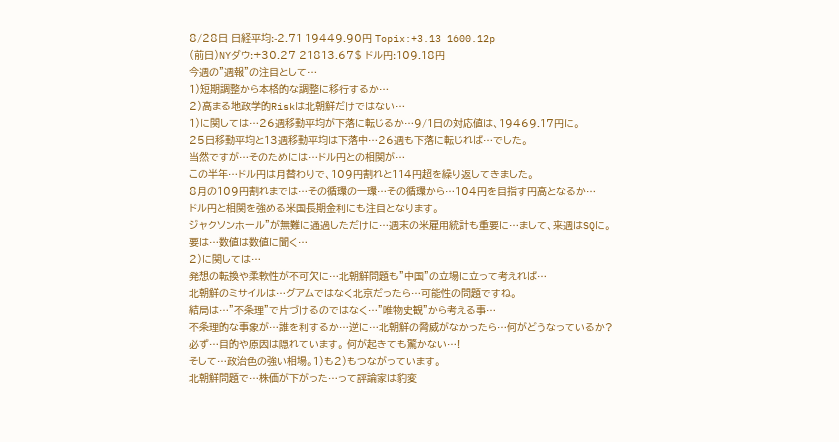8/28日 日経平均:-2.71 19449.90円 Topix:+3.13 1600.12p
(前日)NYダウ:+30.27 21813.67$ ドル円:109.18円
今週の”週報”の注目として…
1)短期調整から本格的な調整に移行するか…
2)高まる地政学的Riskは北朝鮮だけではない…
1)に関しては…26週移動平均が下落に転じるか…9/1日の対応値は、19469.17円に。
25日移動平均と13週移動平均は下落中…26週も下落に転じれば…でした。
当然ですが…そのためには…ドル円との相関が…
この半年…ドル円は月替わりで、109円割れと114円超を繰り返してきました。
8月の109円割れまでは…その循環の一環…その循環から…104円を目指す円高となるか…
ドル円と相関を強める米国長期金利にも注目となります。
ジャクソンホール”が無難に通過しただけに…週末の米雇用統計も重要に…まして、来週はSQに。
要は…数値は数値に聞く…
2)に関しては…
発想の転換や柔軟性が不可欠に…北朝鮮問題も”中国”の立場に立って考えれば…
北朝鮮のミサイルは…グアムではなく北京だったら…可能性の問題ですね。
結局は…”不条理”で片づけるのではなく…”唯物史観”から考える事…
不条理的な事象が…誰を利するか…逆に…北朝鮮の脅威がなかったら…何がどうなっているか?
必ず…目的や原因は隠れています。 何が起きても驚かない…!
そして…政治色の強い相場。1)も2)もつながっています。
北朝鮮問題で…株価が下がった…って評論家は豹変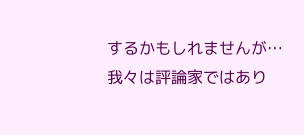するかもしれませんが…
我々は評論家ではあり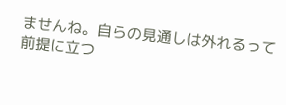ませんね。自らの見通しは外れるって前提に立つ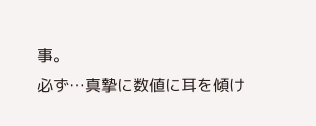事。
必ず…真摯に数値に耳を傾け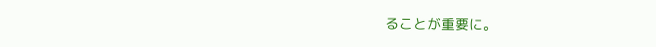ることが重要に。